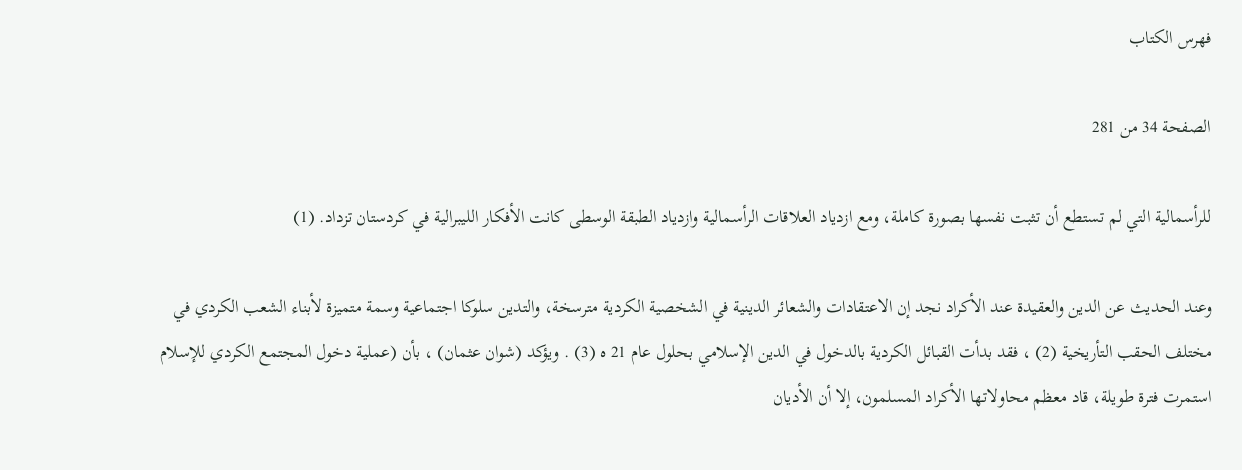فهرس الكتاب

الصفحة 34 من 281

للرأسمالية التي لم تستطع أن تثبت نفسها بصورة كاملة، ومع ازدياد العلاقات الرأسمالية وازدياد الطبقة الوسطى كانت الأفكار الليبرالية في كردستان تزداد. (1)

وعند الحديث عن الدين والعقيدة عند الأكراد نجد إن الاعتقادات والشعائر الدينية في الشخصية الكردية مترسخة، والتدين سلوكا اجتماعية وسمة متميزة لأبناء الشعب الكردي في مختلف الحقب التأريخية (2) ، فقد بدأت القبائل الكردية بالدخول في الدين الإسلامي بحلول عام 21 ه (3) . ويؤكد (شوان عثمان) ، بأن (عملية دخول المجتمع الكردي للإسلام استمرت فترة طويلة، قاد معظم محاولاتها الأكراد المسلمون، إلا أن الأديان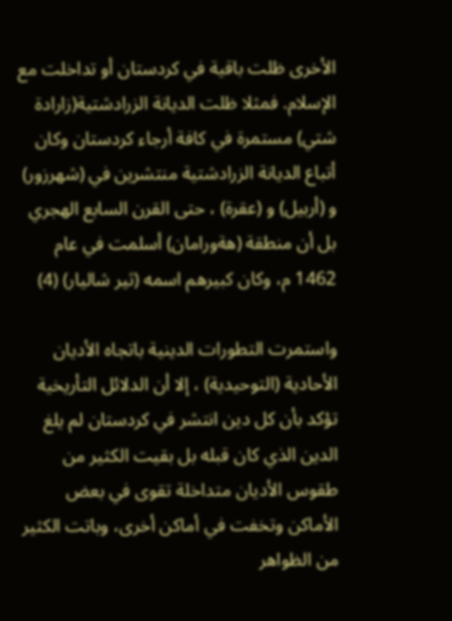الأخرى ظلت باقية في كردستان أو تداخلت مع الإسلام. فمثلا ظلت الديانة الزرادشتية(زارادة شتي) مستمرة في كافة أرجاء کردستان وكان أتباع الديانة الزرادشتية منتشرين في (شهرزور) و (أربيل) و (عقرة) ، حتى القرن السابع الهجري بل أن منطقة (هةورامان) أسلمت في عام 1462 م، وكان كبيرهم اسمه (ثير شاليار) (4)

واستمرت التطورات الدينية باتجاه الأديان الأحادية (التوحيدية) ، إلا أن الدلائل التأريخية تؤكد بأن كل دين انتشر في كردستان لم يلغ الدين الذي كان قبله بل بقيت الكثير من طقوس الأديان متداخلة تقوى في بعض الأماكن وتخفت في أماكن أخرى، وباتت الكثير من الظواهر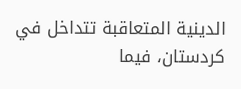الدينية المتعاقبة تتداخل في كردستان، فيما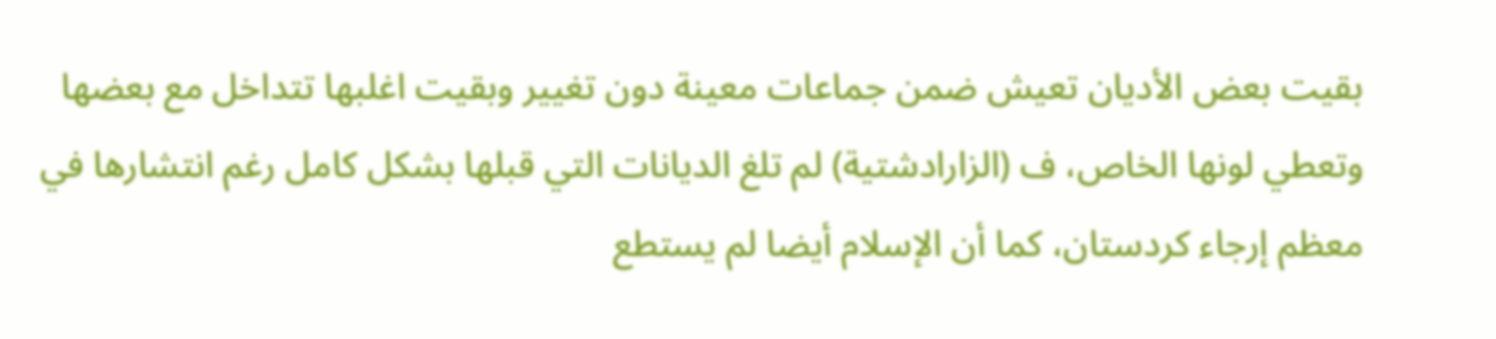بقيت بعض الأديان تعيش ضمن جماعات معينة دون تغيير وبقيت اغلبها تتداخل مع بعضها وتعطي لونها الخاص، ف (الزارادشتية) لم تلغ الديانات التي قبلها بشكل كامل رغم انتشارها في معظم إرجاء کردستان، كما أن الإسلام أيضا لم يستطع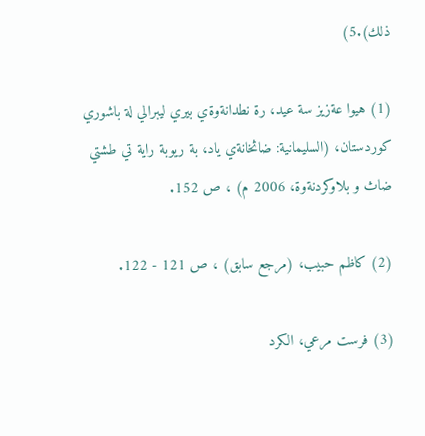ذلك).5)

(1) هيوا عةزيز سة عيد، رة نطدانةوةي بيري ليبرالي لة باشوري کوردستان، (السليمانية: ضاثخانةي ياد، بة ريوبة راية تي طشتي ضاث و بلاوکردنةوة، 2006 م) ، ص 152.

(2) کاظم حبيب، (مرجع سابق) ، ص 121 - 122.

(3) فرست مرعي، الكرد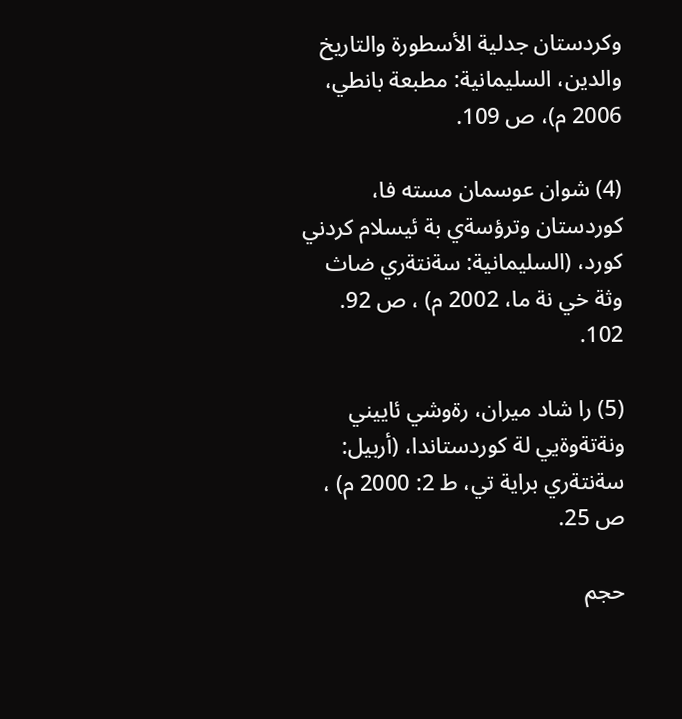وكردستان جدلية الأسطورة والتاريخ والدين، السليمانية: مطبعة بانطي، 2006 م)، ص 109.

(4) شوان عوسمان مسته فا، کوردستان وترؤسةي بة ئيسلام کردني کورد، (السليمانية: سةنتةري ضاث وثة خي نة ما، 2002 م) ، ص 92. 102.

(5) را شاد ميران، رةوشي ئاييني ونةتةوةيي لة كوردستاندا، (أربيل: سةنتةري براية تي، ط 2: 2000 م) ، ص 25.

حجم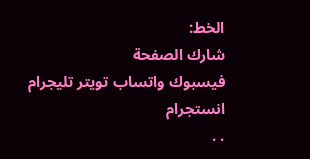الخط:
شارك الصفحة
فيسبوك واتساب تويتر تليجرام انستجرام
. .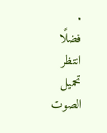.
فضلًا انتظر تحميل الصوت